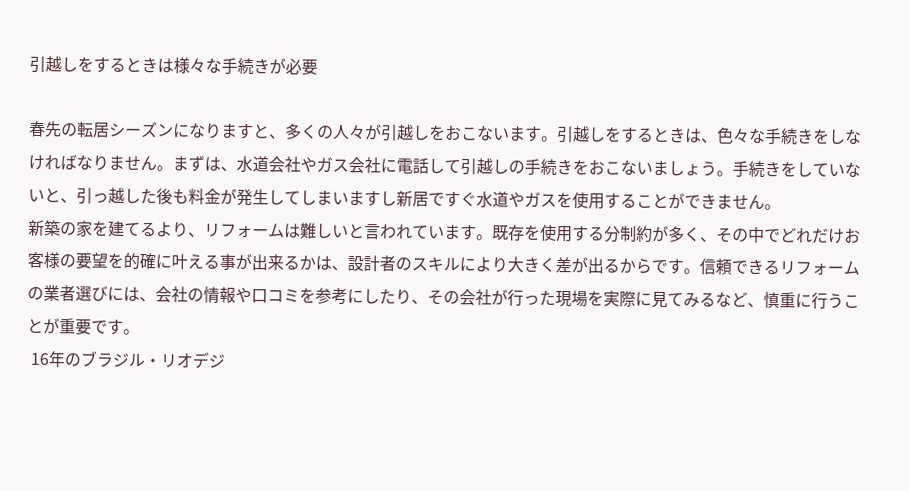引越しをするときは様々な手続きが必要

春先の転居シーズンになりますと、多くの人々が引越しをおこないます。引越しをするときは、色々な手続きをしなければなりません。まずは、水道会社やガス会社に電話して引越しの手続きをおこないましょう。手続きをしていないと、引っ越した後も料金が発生してしまいますし新居ですぐ水道やガスを使用することができません。
新築の家を建てるより、リフォームは難しいと言われています。既存を使用する分制約が多く、その中でどれだけお客様の要望を的確に叶える事が出来るかは、設計者のスキルにより大きく差が出るからです。信頼できるリフォームの業者選びには、会社の情報や口コミを参考にしたり、その会社が行った現場を実際に見てみるなど、慎重に行うことが重要です。
 16年のブラジル・リオデジ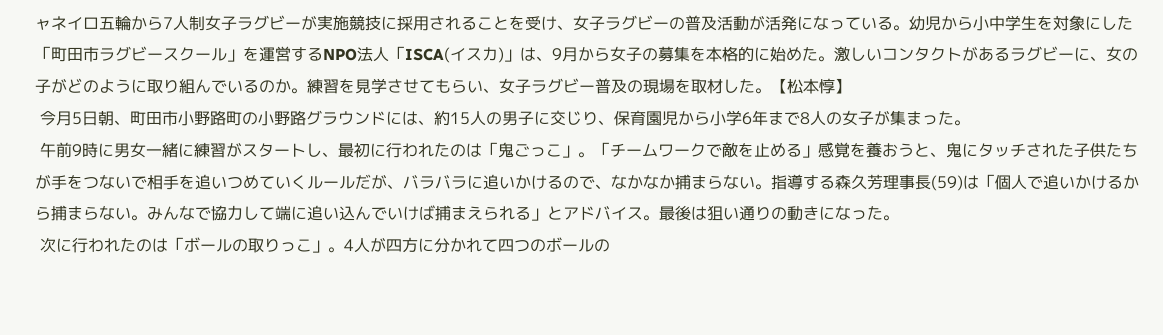ャネイロ五輪から7人制女子ラグビーが実施競技に採用されることを受け、女子ラグビーの普及活動が活発になっている。幼児から小中学生を対象にした「町田市ラグビースクール」を運営するNPO法人「ISCA(イスカ)」は、9月から女子の募集を本格的に始めた。激しいコンタクトがあるラグビーに、女の子がどのように取り組んでいるのか。練習を見学させてもらい、女子ラグビー普及の現場を取材した。【松本惇】
 今月5日朝、町田市小野路町の小野路グラウンドには、約15人の男子に交じり、保育園児から小学6年まで8人の女子が集まった。
 午前9時に男女一緒に練習がスタートし、最初に行われたのは「鬼ごっこ」。「チームワークで敵を止める」感覚を養おうと、鬼にタッチされた子供たちが手をつないで相手を追いつめていくルールだが、バラバラに追いかけるので、なかなか捕まらない。指導する森久芳理事長(59)は「個人で追いかけるから捕まらない。みんなで協力して端に追い込んでいけば捕まえられる」とアドバイス。最後は狙い通りの動きになった。
 次に行われたのは「ボールの取りっこ」。4人が四方に分かれて四つのボールの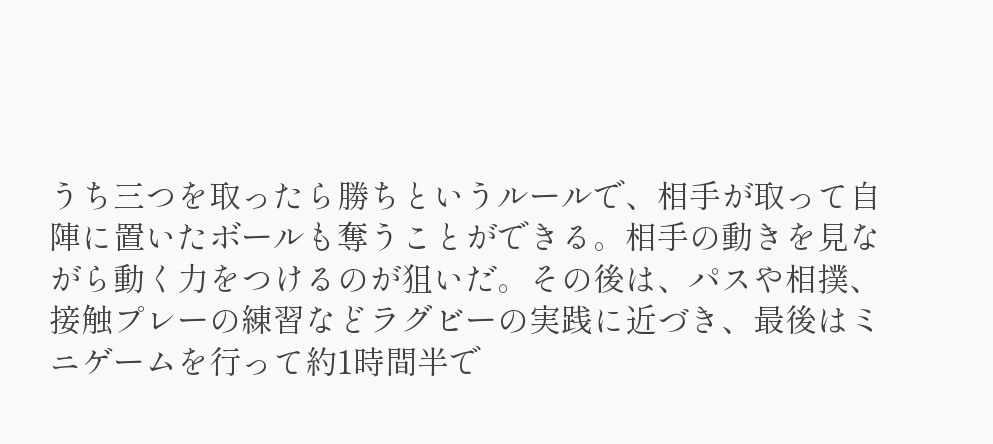うち三つを取ったら勝ちというルールで、相手が取って自陣に置いたボールも奪うことができる。相手の動きを見ながら動く力をつけるのが狙いだ。その後は、パスや相撲、接触プレーの練習などラグビーの実践に近づき、最後はミニゲームを行って約1時間半で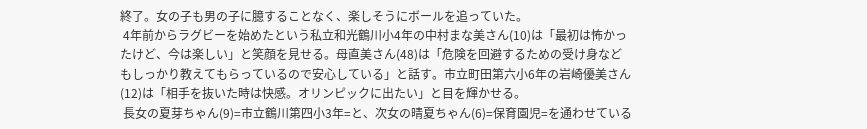終了。女の子も男の子に臆することなく、楽しそうにボールを追っていた。
 4年前からラグビーを始めたという私立和光鶴川小4年の中村まな美さん(10)は「最初は怖かったけど、今は楽しい」と笑顔を見せる。母直美さん(48)は「危険を回避するための受け身などもしっかり教えてもらっているので安心している」と話す。市立町田第六小6年の岩崎優美さん(12)は「相手を抜いた時は快感。オリンピックに出たい」と目を輝かせる。
 長女の夏芽ちゃん(9)=市立鶴川第四小3年=と、次女の晴夏ちゃん(6)=保育園児=を通わせている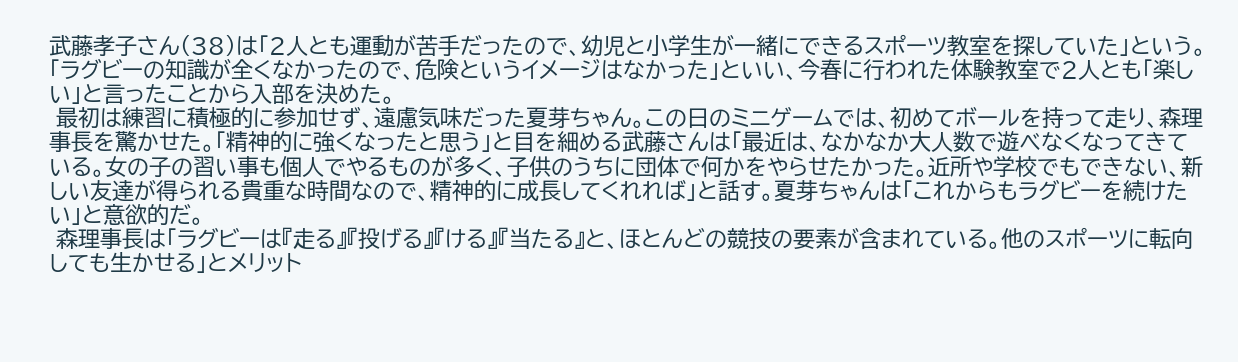武藤孝子さん(38)は「2人とも運動が苦手だったので、幼児と小学生が一緒にできるスポーツ教室を探していた」という。「ラグビーの知識が全くなかったので、危険というイメージはなかった」といい、今春に行われた体験教室で2人とも「楽しい」と言ったことから入部を決めた。
 最初は練習に積極的に参加せず、遠慮気味だった夏芽ちゃん。この日のミニゲームでは、初めてボールを持って走り、森理事長を驚かせた。「精神的に強くなったと思う」と目を細める武藤さんは「最近は、なかなか大人数で遊べなくなってきている。女の子の習い事も個人でやるものが多く、子供のうちに団体で何かをやらせたかった。近所や学校でもできない、新しい友達が得られる貴重な時間なので、精神的に成長してくれれば」と話す。夏芽ちゃんは「これからもラグビーを続けたい」と意欲的だ。
 森理事長は「ラグビーは『走る』『投げる』『ける』『当たる』と、ほとんどの競技の要素が含まれている。他のスポーツに転向しても生かせる」とメリット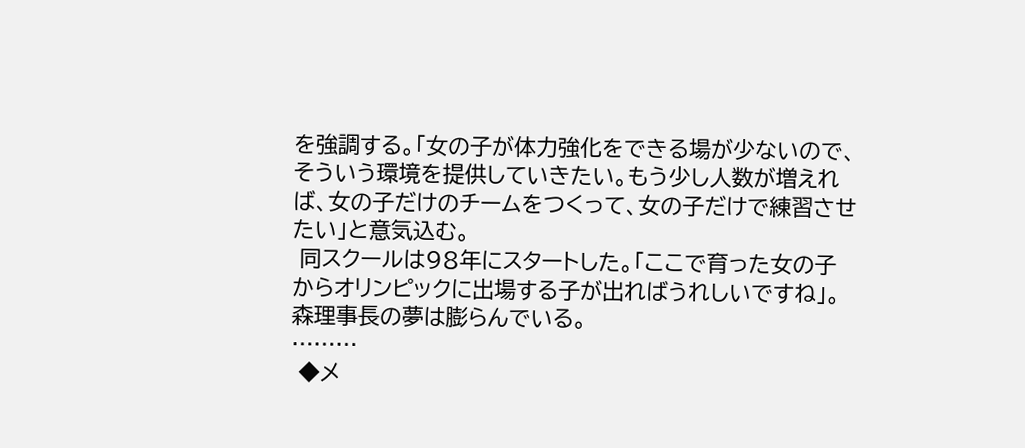を強調する。「女の子が体力強化をできる場が少ないので、そういう環境を提供していきたい。もう少し人数が増えれば、女の子だけのチームをつくって、女の子だけで練習させたい」と意気込む。
 同スクールは98年にスタートした。「ここで育った女の子からオリンピックに出場する子が出ればうれしいですね」。森理事長の夢は膨らんでいる。
………
 ◆メ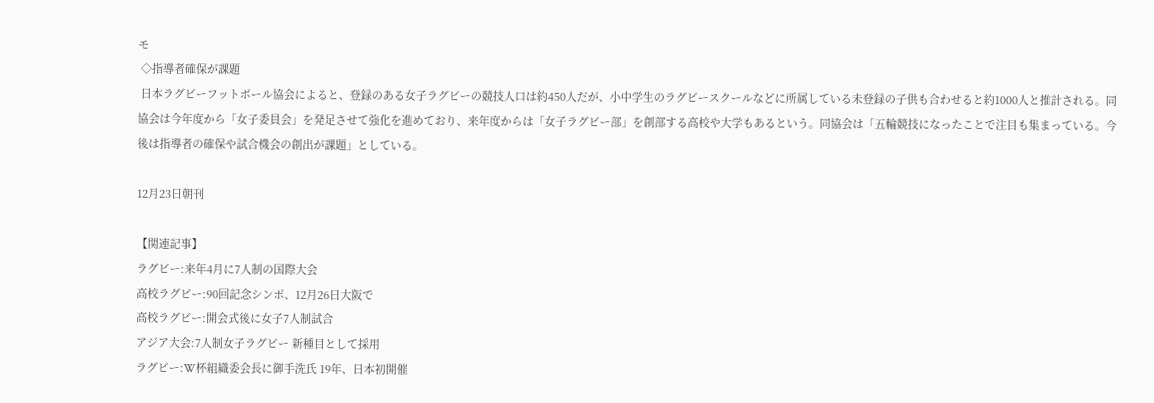モ
 ◇指導者確保が課題
 日本ラグビーフットボール協会によると、登録のある女子ラグビーの競技人口は約450人だが、小中学生のラグビースクールなどに所属している未登録の子供も合わせると約1000人と推計される。同協会は今年度から「女子委員会」を発足させて強化を進めており、来年度からは「女子ラグビー部」を創部する高校や大学もあるという。同協会は「五輪競技になったことで注目も集まっている。今後は指導者の確保や試合機会の創出が課題」としている。

12月23日朝刊

【関連記事】
ラグビー:来年4月に7人制の国際大会
高校ラグビー:90回記念シンポ、12月26日大阪で
高校ラグビー:開会式後に女子7人制試合
アジア大会:7人制女子ラグビー 新種目として採用
ラグビー:W杯組織委会長に御手洗氏 19年、日本初開催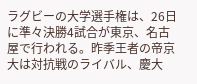ラグビーの大学選手権は、26日に準々決勝4試合が東京、名古屋で行われる。昨季王者の帝京大は対抗戦のライバル、慶大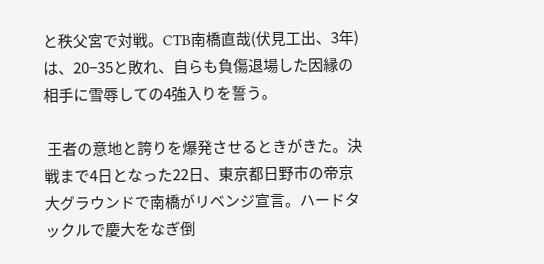と秩父宮で対戦。CTB南橋直哉(伏見工出、3年)は、20−35と敗れ、自らも負傷退場した因縁の相手に雪辱しての4強入りを誓う。

 王者の意地と誇りを爆発させるときがきた。決戦まで4日となった22日、東京都日野市の帝京大グラウンドで南橋がリベンジ宣言。ハードタックルで慶大をなぎ倒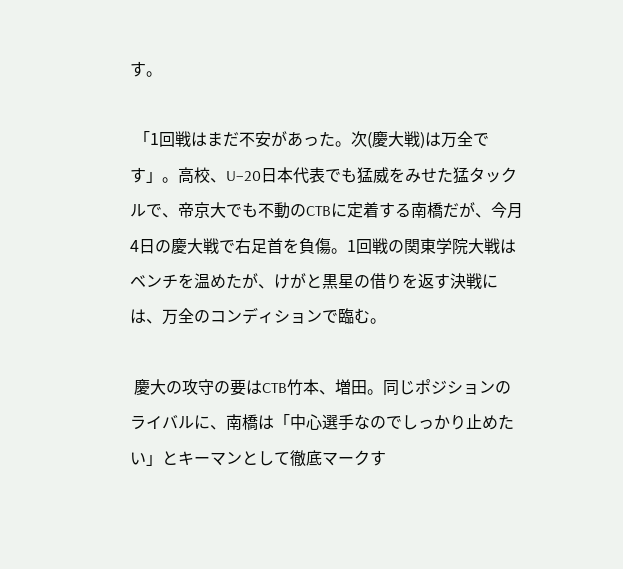す。

 「1回戦はまだ不安があった。次(慶大戦)は万全です」。高校、U−20日本代表でも猛威をみせた猛タックルで、帝京大でも不動のCTBに定着する南橋だが、今月4日の慶大戦で右足首を負傷。1回戦の関東学院大戦はベンチを温めたが、けがと黒星の借りを返す決戦には、万全のコンディションで臨む。

 慶大の攻守の要はCTB竹本、増田。同じポジションのライバルに、南橋は「中心選手なのでしっかり止めたい」とキーマンとして徹底マークす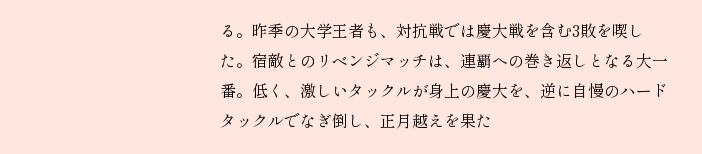る。昨季の大学王者も、対抗戦では慶大戦を含む3敗を喫した。宿敵とのリベンジマッチは、連覇への巻き返しとなる大一番。低く、激しいタックルが身上の慶大を、逆に自慢のハードタックルでなぎ倒し、正月越えを果た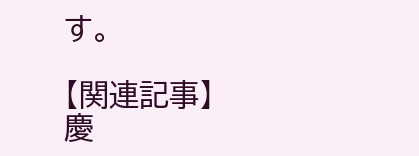す。

【関連記事】
慶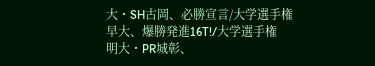大・SH古岡、必勝宣言/大学選手権
早大、爆勝発進16T!/大学選手権
明大・PR城彰、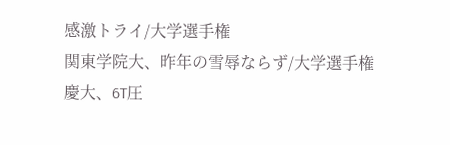感激トライ/大学選手権
関東学院大、昨年の雪辱ならず/大学選手権
慶大、6T圧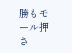勝もモール押さ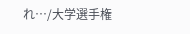れ…/大学選手権